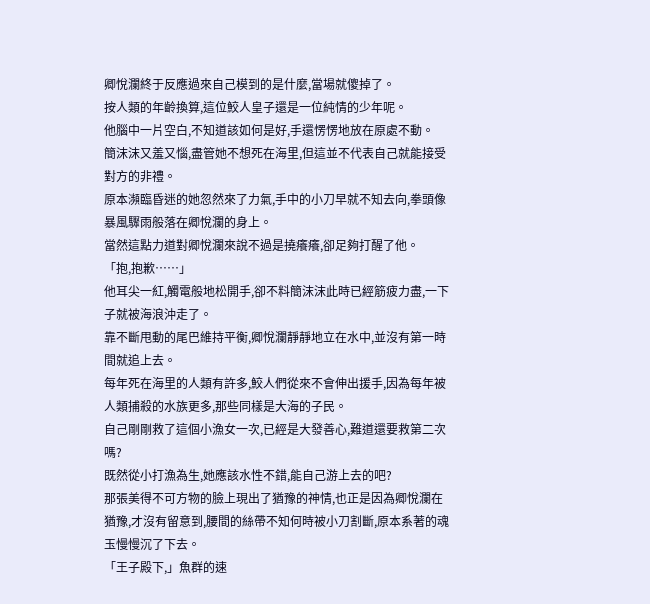卿悅瀾終于反應過來自己模到的是什麼,當場就傻掉了。
按人類的年齡換算,這位鮫人皇子還是一位純情的少年呢。
他腦中一片空白,不知道該如何是好,手還愣愣地放在原處不動。
簡沫沫又羞又惱,盡管她不想死在海里,但這並不代表自己就能接受對方的非禮。
原本瀕臨昏迷的她忽然來了力氣,手中的小刀早就不知去向,拳頭像暴風驟雨般落在卿悅瀾的身上。
當然這點力道對卿悅瀾來說不過是撓癢癢,卻足夠打醒了他。
「抱,抱歉……」
他耳尖一紅,觸電般地松開手,卻不料簡沫沫此時已經筋疲力盡,一下子就被海浪沖走了。
靠不斷甩動的尾巴維持平衡,卿悅瀾靜靜地立在水中,並沒有第一時間就追上去。
每年死在海里的人類有許多,鮫人們從來不會伸出援手,因為每年被人類捕殺的水族更多,那些同樣是大海的子民。
自己剛剛救了這個小漁女一次,已經是大發善心,難道還要救第二次嗎?
既然從小打漁為生,她應該水性不錯,能自己游上去的吧?
那張美得不可方物的臉上現出了猶豫的神情,也正是因為卿悅瀾在猶豫,才沒有留意到,腰間的絲帶不知何時被小刀割斷,原本系著的魂玉慢慢沉了下去。
「王子殿下,」魚群的速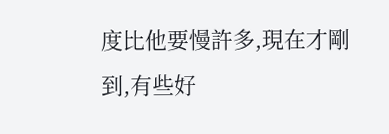度比他要慢許多,現在才剛到,有些好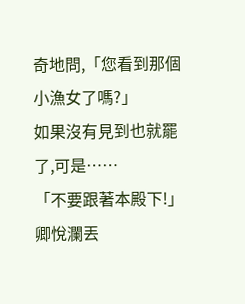奇地問,「您看到那個小漁女了嗎?」
如果沒有見到也就罷了,可是……
「不要跟著本殿下!」卿悅瀾丟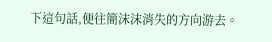下這句話,便往簡沫沫消失的方向游去。